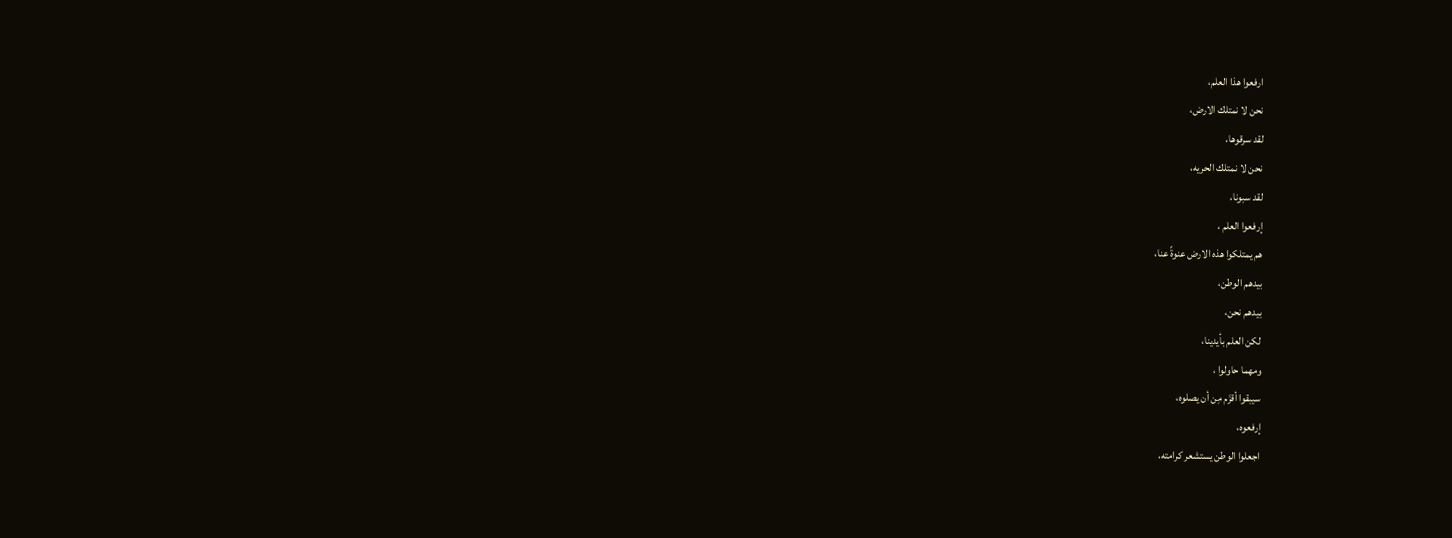ارفعوا هذا العلم،
نحن لا نمتلك الارض،
لقد سرقوها،
نحن لا نمتلك الحريه،
لقد سبونا،
إرفعوا العلم ،
هم يمتلكوا هذه الارض عنوةً عنا،
بيدهم الوطن،
بيدهم نحن،
لكن العلم بأيدينا،
ومهما حاولوا ،
سيبقوا أقزَم مِن أن يصلوه،
إرفعوه،
اجعلوا الوطن يستشعر كرامته،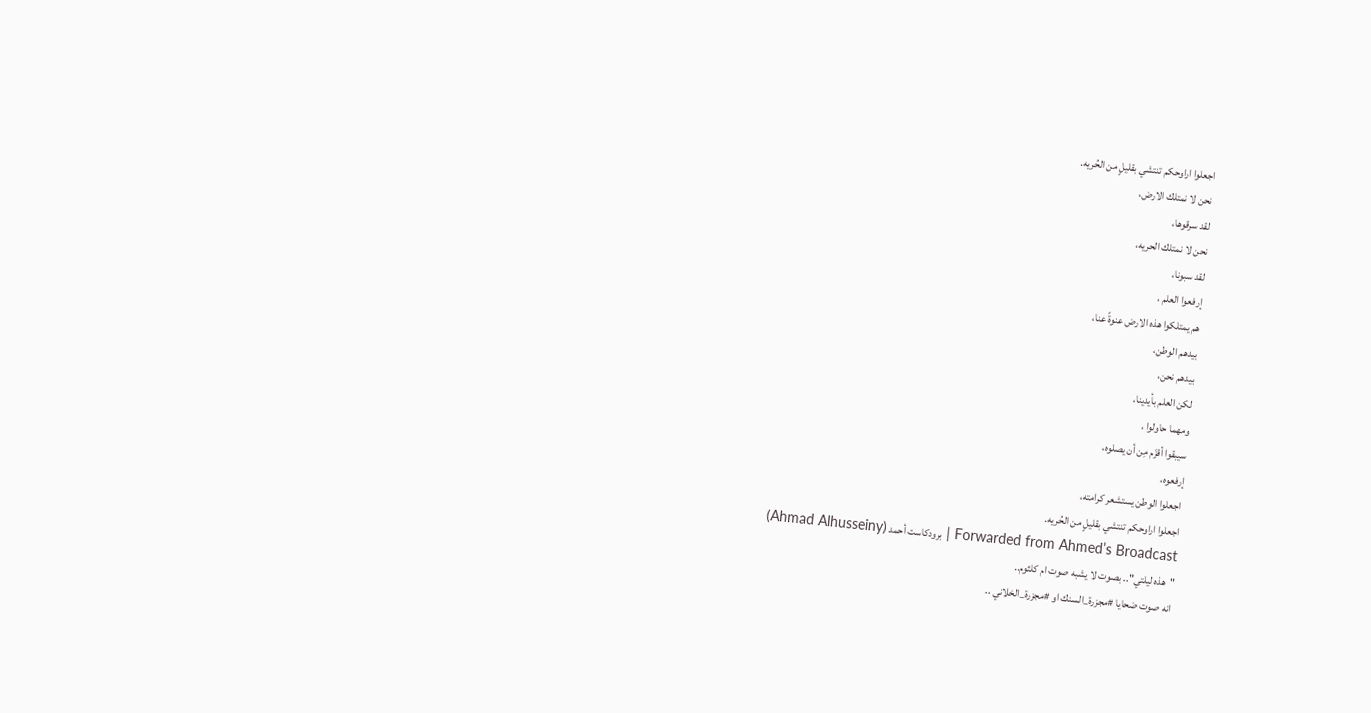اجعلوا اراوحكم تنتشي بقليلٍ من الحُريه.
نحن لا نمتلك الارض،
لقد سرقوها،
نحن لا نمتلك الحريه،
لقد سبونا،
إرفعوا العلم ،
هم يمتلكوا هذه الارض عنوةً عنا،
بيدهم الوطن،
بيدهم نحن،
لكن العلم بأيدينا،
ومهما حاولوا ،
سيبقوا أقزَم مِن أن يصلوه،
إرفعوه،
اجعلوا الوطن يستشعر كرامته،
اجعلوا اراوحكم تنتشي بقليلٍ من الحُريه.
Forwarded from Ahmed’s Broadcast | برودكاست أحمد (Ahmad Alhusseiny)
"هذه ليلتي".. بصوت لا يشبه صوت ام كلثوم..
انه صوت ضحايا #مجزرة_السنك او #مجزرة_الخلاني ..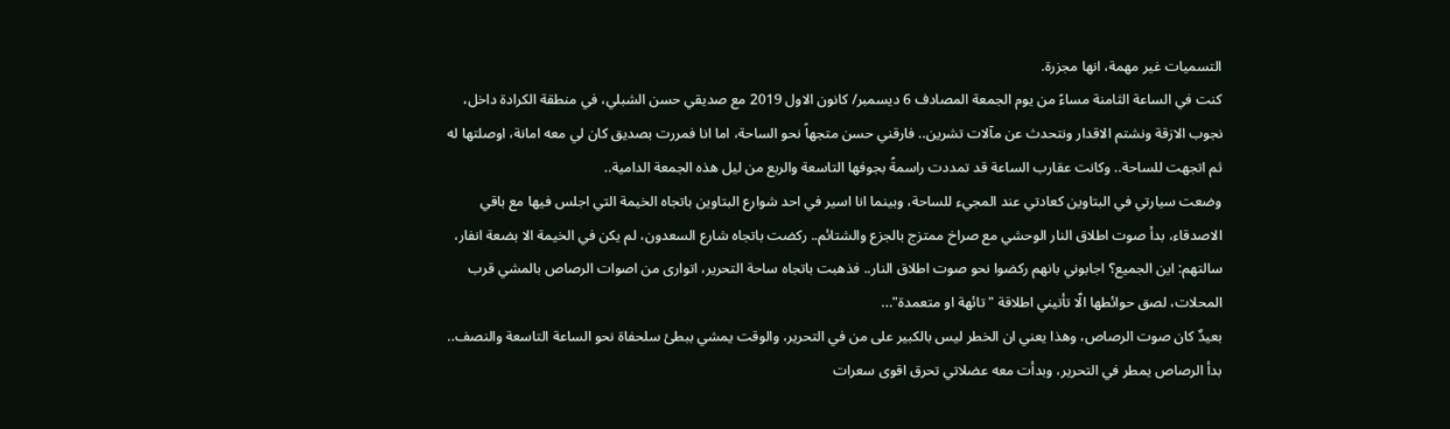التسميات غير مهمة، انها مجزرة.
كنت في الساعة الثامنة مساءً من يوم الجمعة المصادف 6 ديسمبر/ كانون الاول 2019 مع صديقي حسن الشبلي، في منطقة الكرادة داخل، نجوب الازقة ونشتم الاقدار ونتحدث عن مآلات تشرين.. فارقني حسن متجهاً نحو الساحة، اما انا فمررت بصديق كان لي معه امانة، اوصلتها له ثم اتجهت للساحة.. وكانت عقارب الساعة قد تمددت راسمةً بجوفها التاسعة والربع من ليل هذه الجمعة الدامية..
وضعت سيارتي في البتاوين كعادتي عند المجيء للساحة، وبينما انا اسير في احد شوارع البتاوين باتجاه الخيمة التي اجلس فيها مع باقي الاصدقاء، بدأ صوت اطلاق النار الوحشي مع صراخ ممتزج بالجزع والشتائم.. ركضت باتجاه شارع السعدون، لم يكن في الخيمة الا بضعة انفار، سالتهم: اين الجميع؟ اجابوني بانهم ركضوا نحو صوت اطلاق النار.. فذهبت باتجاه ساحة التحرير، اتوارى من اصوات الرصاص بالمشي قرب المحلات، لصق حوائطها الّا تأتيني اطلاقة "تائهة او متعمدة"...
بعيدٌ كان صوت الرصاص، وهذا يعني ان الخطر ليس بالكبير على من في التحرير، والوقت يمشي ببطئ سلحفاة نحو الساعة التاسعة والنصف..
بدأ الرصاص يمطر في التحرير، وبدأت معه عضلاتي تحرق اقوى سعرات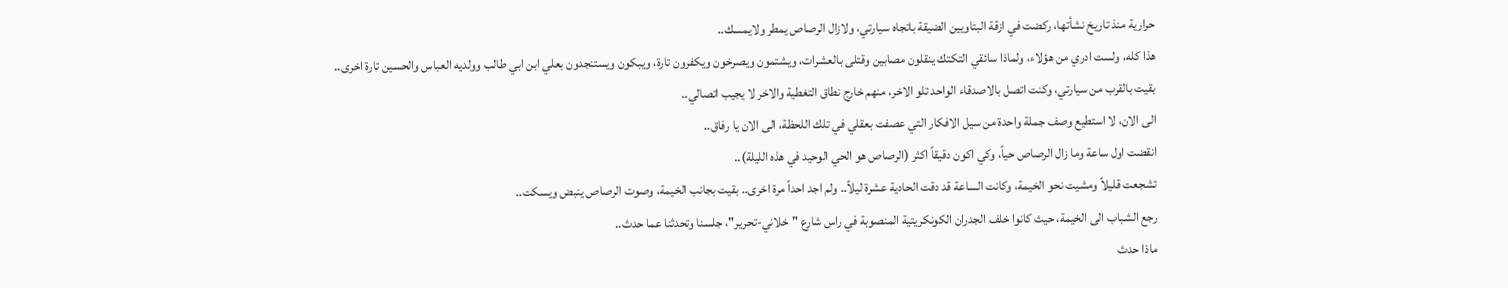حرارية منذ تاريخ نشأتها، ركضت في ازقة البتاويين الضيقة باتجاه سيارتي، ولازال الرصاص يمطر ولايمسك..
هذا كله، ولست ادري من هؤلاء، ولماذا سائقي التكتك ينقلون مصابين وقتلى بالعشرات، ويشتمون ويصرخون ويكفرون تارة، ويبكون ويستنجدون بعلي ابن ابي طالب وولديه العباس والحسين تارة اخرى..
بقيت بالقرب من سيارتي، وكنت اتصل بالاصدقاء الواحد تلو الاخر، منهم خارج نطاق التغطية والاخر لا يجيب اتصالي..
الى الان، لا استطيع وصف جملة واحدة من سيل الافكار التي عصفت بعقلي في تلك اللحظة، الى الان يا رفاق..
انقضت اول ساعة وما زال الرصاص حياً، وكي اكون دقيقاً اكثر (الرصاص هو الحي الوحيد في هذه الليلة)..
تشجعت قليلاً ومشيت نحو الخيمة، وكانت الساعة قد دقت الحادية عشرة ليلاً.. ولم اجد احداً مرة اخرى.. بقيت بجانب الخيمة، وصوت الرصاص ينبض ويسكت..
رجع الشباب الى الخيمة، حيث كانوا خلف الجدران الكونكريتية المنصوبة في راس شارع "خلاني-تحرير"، جلسنا وتحدثنا عما حدث..
ماذا حدث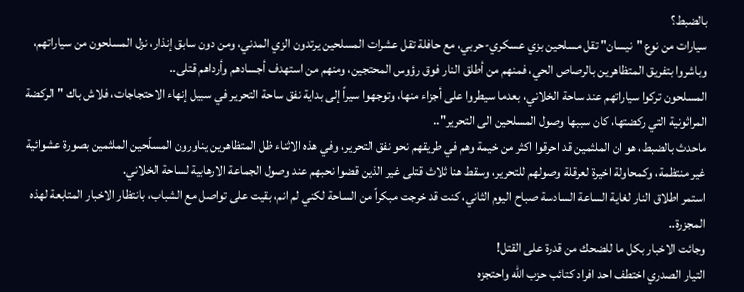بالضبط؟
سيارات من نوع "نيسان" تقل مسلحين بزي عسكري-حربي، مع حافلة تقل عشرات المسلحين يرتدون الزي المدني، ومن دون سابق إنذار، نزل المسلحون من سياراتهم، وباشروا بتفريق المتظاهرين بالرصاص الحي، فمنهم من أطلق النار فوق رؤوس المحتجين، ومنهم من استهدف أجسادهم وأرداهم قتلى..
المسلحون تركوا سياراتهم عند ساحة الخلاني، بعدما سيطروا على أجزاء منها، وتوجهوا سيراً إلى بداية نفق ساحة التحرير في سبيل إنهاء الاحتجاجات، فلاش باك "الركضة المراثونية التي ركضتها، كان سببها وصول المسلحين الى التحرير"..
ماحدث بالضبط، هو ان الملثمين قد احرقوا اكثر من خيمة وهم في طريقهم نحو نفق التحرير، وفي هذه الاثناء ظل المتظاهرين يناورون المسلّحين الملثمين بصورة عشوائية غير منتظمة، وكمحاولة اخيرة لعرقلة وصولهم للتحرير، وسقط هنا ثلاث قتلى غير الذين قضوا نحبهم عند وصول الجماعة الارهابية لساحة الخلاني.
استمر اطلاق النار لغاية الساعة السادسة صباح اليوم الثاني، كنت قد خرجت مبكراً من الساحة لكني لم انم، بقيت على تواصل مع الشباب، بانتظار الاخبار المتابعة لهذه المجزرة..
وجائت الاخبار بكل ما للضحك من قدرة على القتل!
التيار الصدري اختطف احد افراد كتائب حزب الله واحتجزه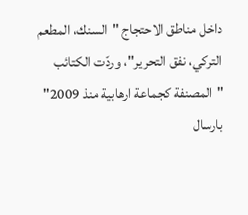داخل مناطق الاحتجاج "السنك، المطعم التركي، نفق التحرير"، وردّت الكتائب "المصنفة كجماعة ارهابية منذ 2009" بارسال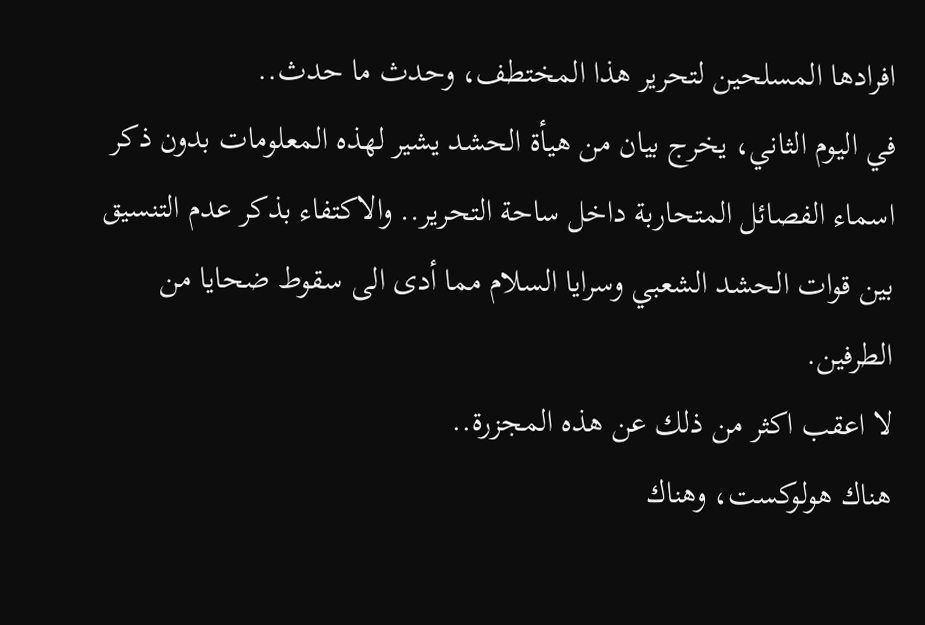افرادها المسلحين لتحرير هذا المختطف، وحدث ما حدث..
في اليوم الثاني، يخرج بيان من هيأة الحشد يشير لهذه المعلومات بدون ذكر اسماء الفصائل المتحاربة داخل ساحة التحرير.. والاكتفاء بذكر عدم التنسيق بين قوات الحشد الشعبي وسرايا السلام مما أدى الى سقوط ضحايا من الطرفين.
لا اعقب اكثر من ذلك عن هذه المجزرة..
هناك هولوكست، وهناك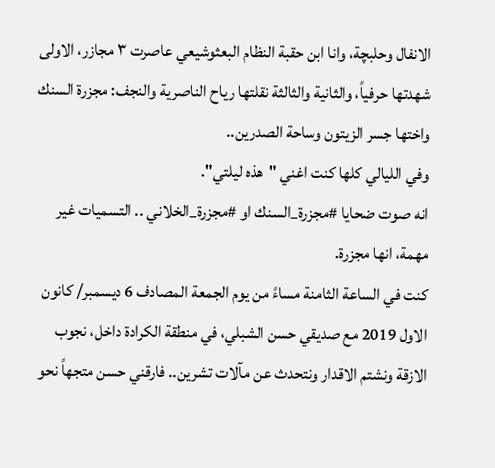الانفال وحلبچة، وانا ابن حقبة النظام البعثوشيعي عاصرت ٣ مجازر، الاولى شهدتها حرفياً، والثانية والثالثة نقلتها رياح الناصرية والنجف: مجزرة السنك واختها جسر الزيتون وساحة الصدرين..
وفي الليالي كلها كنت اغني "هذه ليلتي".
انه صوت ضحايا #مجزرة_السنك او #مجزرة_الخلاني .. التسميات غير مهمة، انها مجزرة.
كنت في الساعة الثامنة مساءً من يوم الجمعة المصادف 6 ديسمبر/ كانون الاول 2019 مع صديقي حسن الشبلي، في منطقة الكرادة داخل، نجوب الازقة ونشتم الاقدار ونتحدث عن مآلات تشرين.. فارقني حسن متجهاً نحو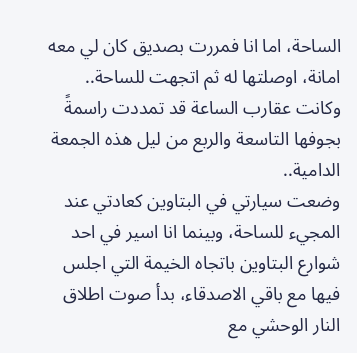الساحة، اما انا فمررت بصديق كان لي معه امانة، اوصلتها له ثم اتجهت للساحة.. وكانت عقارب الساعة قد تمددت راسمةً بجوفها التاسعة والربع من ليل هذه الجمعة الدامية..
وضعت سيارتي في البتاوين كعادتي عند المجيء للساحة، وبينما انا اسير في احد شوارع البتاوين باتجاه الخيمة التي اجلس فيها مع باقي الاصدقاء، بدأ صوت اطلاق النار الوحشي مع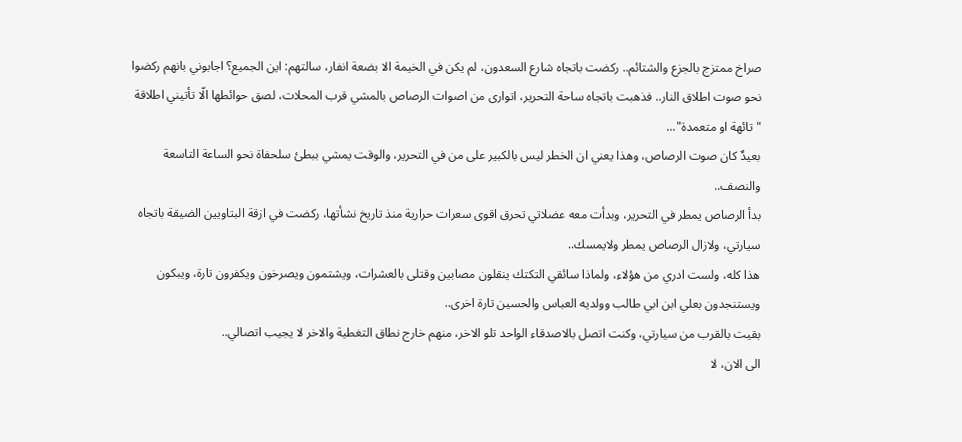صراخ ممتزج بالجزع والشتائم.. ركضت باتجاه شارع السعدون، لم يكن في الخيمة الا بضعة انفار، سالتهم: اين الجميع؟ اجابوني بانهم ركضوا نحو صوت اطلاق النار.. فذهبت باتجاه ساحة التحرير، اتوارى من اصوات الرصاص بالمشي قرب المحلات، لصق حوائطها الّا تأتيني اطلاقة "تائهة او متعمدة"...
بعيدٌ كان صوت الرصاص، وهذا يعني ان الخطر ليس بالكبير على من في التحرير، والوقت يمشي ببطئ سلحفاة نحو الساعة التاسعة والنصف..
بدأ الرصاص يمطر في التحرير، وبدأت معه عضلاتي تحرق اقوى سعرات حرارية منذ تاريخ نشأتها، ركضت في ازقة البتاويين الضيقة باتجاه سيارتي، ولازال الرصاص يمطر ولايمسك..
هذا كله، ولست ادري من هؤلاء، ولماذا سائقي التكتك ينقلون مصابين وقتلى بالعشرات، ويشتمون ويصرخون ويكفرون تارة، ويبكون ويستنجدون بعلي ابن ابي طالب وولديه العباس والحسين تارة اخرى..
بقيت بالقرب من سيارتي، وكنت اتصل بالاصدقاء الواحد تلو الاخر، منهم خارج نطاق التغطية والاخر لا يجيب اتصالي..
الى الان، لا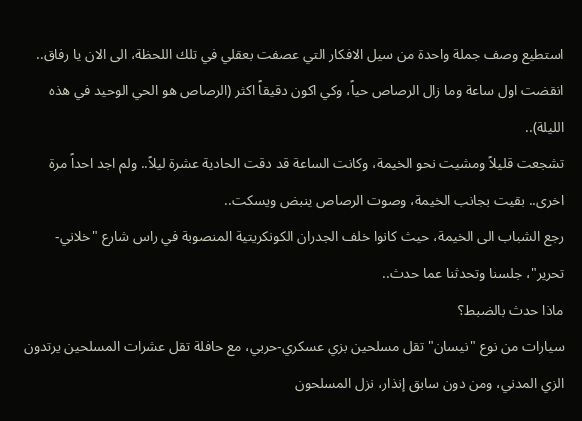استطيع وصف جملة واحدة من سيل الافكار التي عصفت بعقلي في تلك اللحظة، الى الان يا رفاق..
انقضت اول ساعة وما زال الرصاص حياً، وكي اكون دقيقاً اكثر (الرصاص هو الحي الوحيد في هذه الليلة)..
تشجعت قليلاً ومشيت نحو الخيمة، وكانت الساعة قد دقت الحادية عشرة ليلاً.. ولم اجد احداً مرة اخرى.. بقيت بجانب الخيمة، وصوت الرصاص ينبض ويسكت..
رجع الشباب الى الخيمة، حيث كانوا خلف الجدران الكونكريتية المنصوبة في راس شارع "خلاني-تحرير"، جلسنا وتحدثنا عما حدث..
ماذا حدث بالضبط؟
سيارات من نوع "نيسان" تقل مسلحين بزي عسكري-حربي، مع حافلة تقل عشرات المسلحين يرتدون الزي المدني، ومن دون سابق إنذار، نزل المسلحون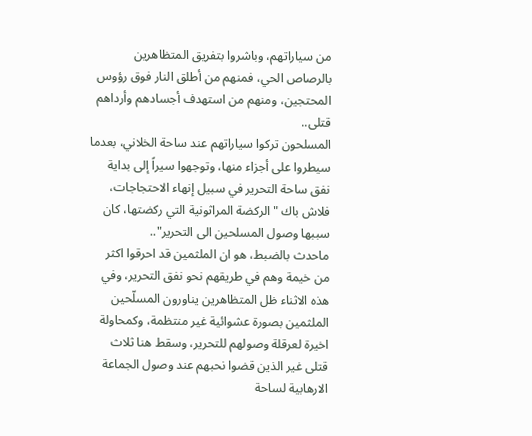من سياراتهم، وباشروا بتفريق المتظاهرين بالرصاص الحي، فمنهم من أطلق النار فوق رؤوس المحتجين، ومنهم من استهدف أجسادهم وأرداهم قتلى..
المسلحون تركوا سياراتهم عند ساحة الخلاني، بعدما سيطروا على أجزاء منها، وتوجهوا سيراً إلى بداية نفق ساحة التحرير في سبيل إنهاء الاحتجاجات، فلاش باك "الركضة المراثونية التي ركضتها، كان سببها وصول المسلحين الى التحرير"..
ماحدث بالضبط، هو ان الملثمين قد احرقوا اكثر من خيمة وهم في طريقهم نحو نفق التحرير، وفي هذه الاثناء ظل المتظاهرين يناورون المسلّحين الملثمين بصورة عشوائية غير منتظمة، وكمحاولة اخيرة لعرقلة وصولهم للتحرير، وسقط هنا ثلاث قتلى غير الذين قضوا نحبهم عند وصول الجماعة الارهابية لساحة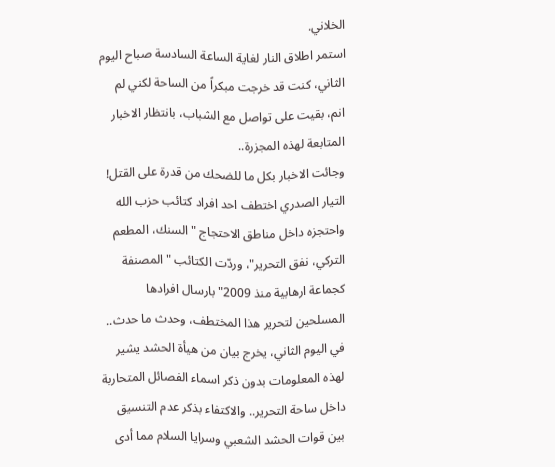الخلاني.
استمر اطلاق النار لغاية الساعة السادسة صباح اليوم الثاني، كنت قد خرجت مبكراً من الساحة لكني لم انم، بقيت على تواصل مع الشباب، بانتظار الاخبار المتابعة لهذه المجزرة..
وجائت الاخبار بكل ما للضحك من قدرة على القتل!
التيار الصدري اختطف احد افراد كتائب حزب الله واحتجزه داخل مناطق الاحتجاج "السنك، المطعم التركي، نفق التحرير"، وردّت الكتائب "المصنفة كجماعة ارهابية منذ 2009" بارسال افرادها المسلحين لتحرير هذا المختطف، وحدث ما حدث..
في اليوم الثاني، يخرج بيان من هيأة الحشد يشير لهذه المعلومات بدون ذكر اسماء الفصائل المتحاربة داخل ساحة التحرير.. والاكتفاء بذكر عدم التنسيق بين قوات الحشد الشعبي وسرايا السلام مما أدى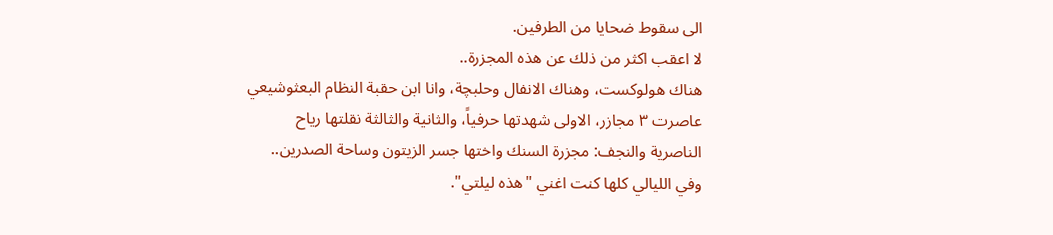الى سقوط ضحايا من الطرفين.
لا اعقب اكثر من ذلك عن هذه المجزرة..
هناك هولوكست، وهناك الانفال وحلبچة، وانا ابن حقبة النظام البعثوشيعي عاصرت ٣ مجازر، الاولى شهدتها حرفياً، والثانية والثالثة نقلتها رياح الناصرية والنجف: مجزرة السنك واختها جسر الزيتون وساحة الصدرين..
وفي الليالي كلها كنت اغني "هذه ليلتي".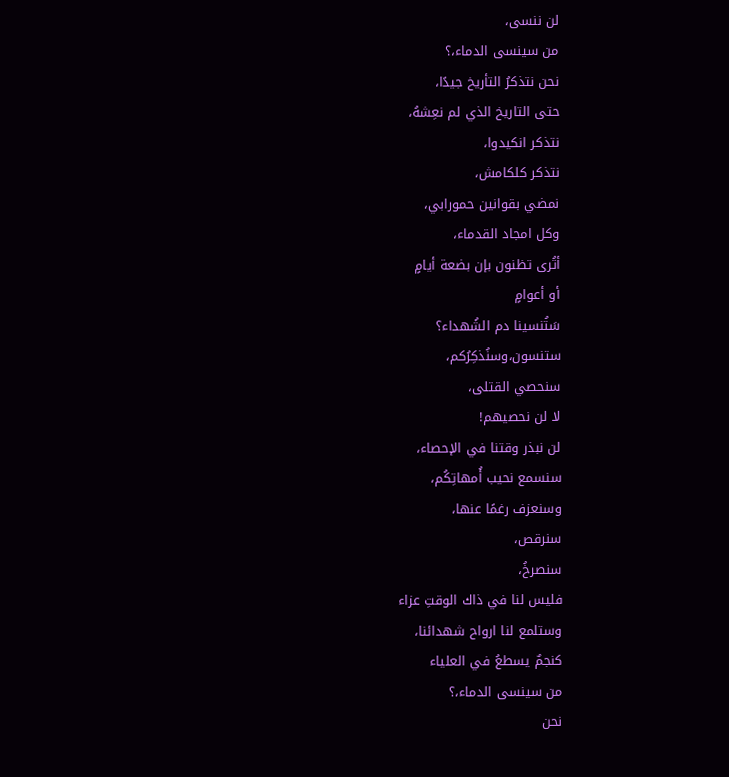لن ننسى،
من سينسى الدماء،؟
نحن نتذكرُ التأريخ جيدًا،
حتى التاريخ الذي لم نعِشهُ،
نتذكر انكيدوا،
نتذكر كلكامش،
نمضي بقوانين حمورابي،
وكل امجاد القدماء،
أتُرى تظنون بإن بضعة أيامٍ
أو أعوامٍ
سَتُنسينا دم الشُهداء؟
ستنسون،وسنُذكِرُكم،
سنحصي القتلى،
لا لن نحصيهم!
لن نبذر وقتنا في الإحصاء،
سنسمع نحيب أُمهاتِكُم،
وسنعزف رغمًا عنها،
سنرقص،
سنصرخُ،
فليس لنا في ذاك الوقتِ عزاء
وستلمع لنا ارواح شهدائنا،
كنجمٌ يسطعُ في العلياء
من سينسى الدماء،؟
نحن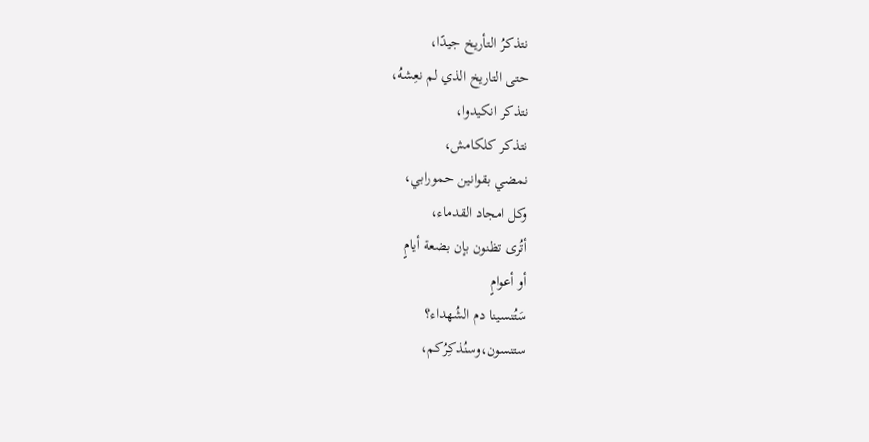نتذكرُ التأريخ جيدًا،
حتى التاريخ الذي لم نعِشهُ،
نتذكر انكيدوا،
نتذكر كلكامش،
نمضي بقوانين حمورابي،
وكل امجاد القدماء،
أتُرى تظنون بإن بضعة أيامٍ
أو أعوامٍ
سَتُنسينا دم الشُهداء؟
ستنسون،وسنُذكِرُكم،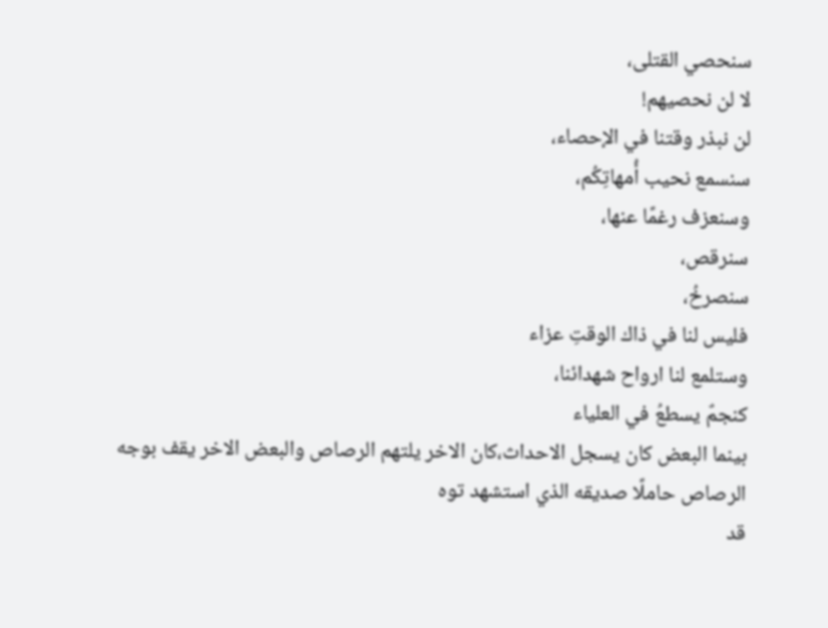سنحصي القتلى،
لا لن نحصيهم!
لن نبذر وقتنا في الإحصاء،
سنسمع نحيب أُمهاتِكُم،
وسنعزف رغمًا عنها،
سنرقص،
سنصرخُ،
فليس لنا في ذاك الوقتِ عزاء
وستلمع لنا ارواح شهدائنا،
كنجمٌ يسطعُ في العلياء
بينما البعض كان يسجل الاحداث،كان الاخر يلتهم الرصاص والبعض الاخر يقف بوجه الرصاص حاملًا صديقه الذي استشهد توه
قد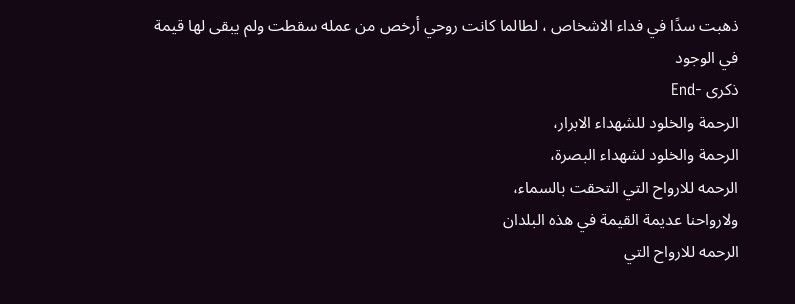ذهبت سدًا في فداء الاشخاص ، لطالما كانت روحي أرخص من عمله سقطت ولم يبقى لها قيمة في الوجود
ذكرى -End
الرحمة والخلود للشهداء الابرار،
الرحمة والخلود لشهداء البصرة،
الرحمه للارواح التي التحقت بالسماء،
ولارواحنا عديمة القيمة في هذه البلدان
الرحمه للارواح التي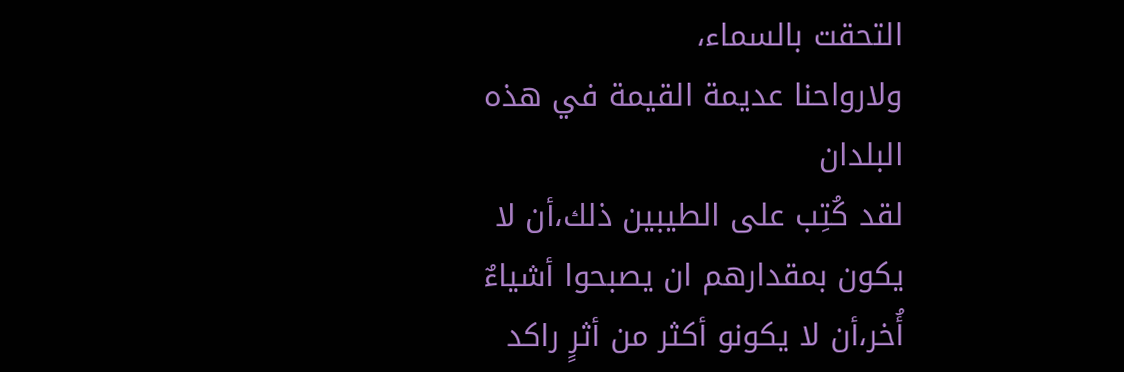التحقت بالسماء،
ولارواحنا عديمة القيمة في هذه البلدان
لقد كُتِب على الطيبين ذلك،أن لا يكون بمقدارهم ان يصبحوا أشياءٌ أُخر،أن لا يكونو أكثر من أثرٍ راكد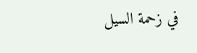في زحمة السيل